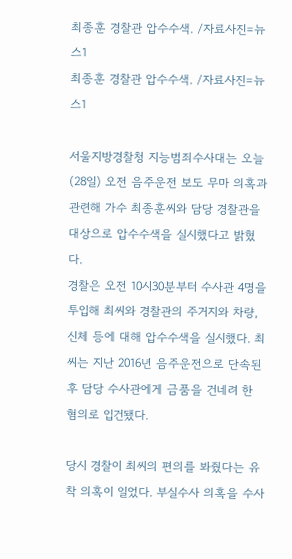최종훈 경찰관 압수수색. /자료사진=뉴스1
최종훈 경찰관 압수수색. /자료사진=뉴스1

서울지방경찰청 지능범죄수사대는 오늘(28일) 오전 음주운전 보도 무마 의혹과 관련해 가수 최종훈씨와 담당 경찰관을 대상으로 압수수색을 실시했다고 밝혔다.
경찰은 오전 10시30분부터 수사관 4명을 투입해 최씨와 경찰관의 주거지와 차량, 신체 등에 대해 압수수색을 실시했다. 최씨는 지난 2016년 음주운전으로 단속된 후 담당 수사관에게 금품을 건네려 한 혐의로 입건됐다.

당시 경찰이 최씨의 편의를 봐줬다는 유착 의혹이 일었다. 부실수사 의혹을 수사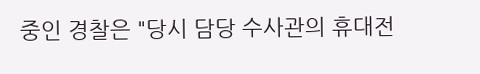중인 경찰은 "당시 담당 수사관의 휴대전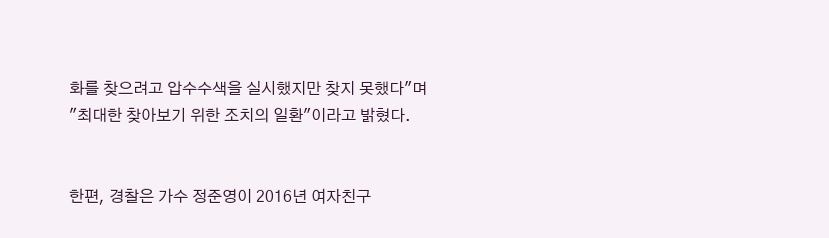화를 찾으려고 압수수색을 실시했지만 찾지 못했다"며 "최대한 찾아보기 위한 조치의 일환"이라고 밝혔다.


한편, 경찰은 가수 정준영이 2016년 여자친구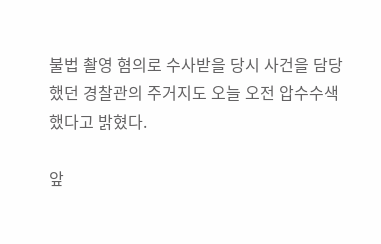불법 촬영 혐의로 수사받을 당시 사건을 담당했던 경찰관의 주거지도 오늘 오전 압수수색했다고 밝혔다.

앞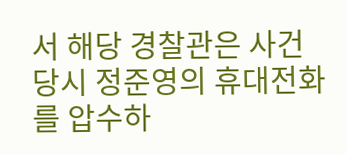서 해당 경찰관은 사건 당시 정준영의 휴대전화를 압수하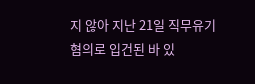지 않아 지난 21일 직무유기 혐의로 입건된 바 있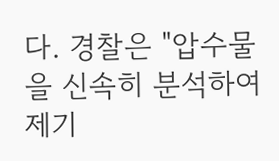다. 경찰은 "압수물을 신속히 분석하여 제기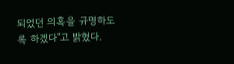되었던 의혹을 규명하도록 하겠다"고 밝혔다.